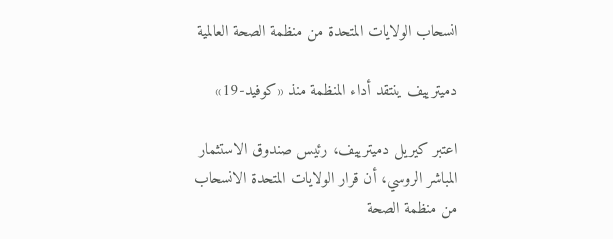انسحاب الولايات المتحدة من منظمة الصحة العالمية

دميترييف ينتقد أداء المنظمة منذ «كوفيد-19»

اعتبر كيريل دميترييف، رئيس صندوق الاستثمار المباشر الروسي، أن قرار الولايات المتحدة الانسحاب من منظمة الصحة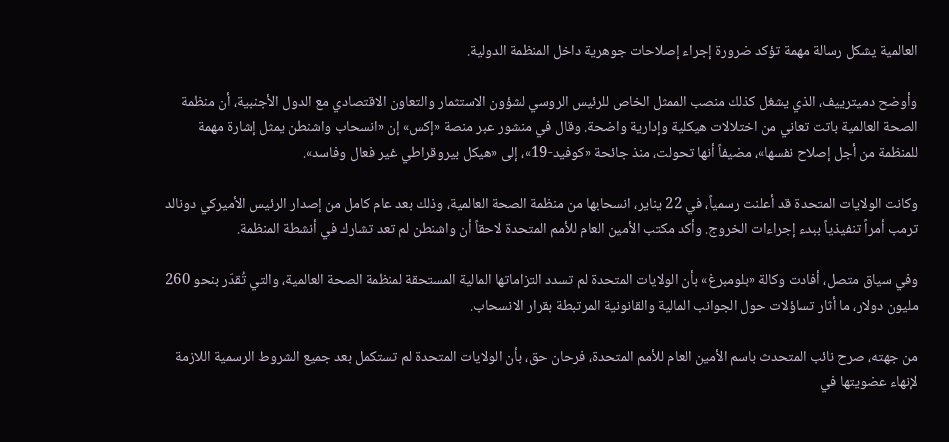العالمية يشكل رسالة مهمة تؤكد ضرورة إجراء إصلاحات جوهرية داخل المنظمة الدولية.

وأوضح دميترييف، الذي يشغل كذلك منصب الممثل الخاص للرئيس الروسي لشؤون الاستثمار والتعاون الاقتصادي مع الدول الأجنبية، أن منظمة الصحة العالمية باتت تعاني من اختلالات هيكلية وإدارية واضحة. وقال في منشور عبر منصة «إكس» إن «انسحاب واشنطن يمثل إشارة مهمة للمنظمة من أجل إصلاح نفسها»، مضيفاً أنها تحولت، منذ جائحة «كوفيد-19»، إلى «هيكل بيروقراطي غير فعال وفاسد».

وكانت الولايات المتحدة قد أعلنت رسمياً، في 22 يناير، انسحابها من منظمة الصحة العالمية، وذلك بعد عام كامل من إصدار الرئيس الأميركي دونالد ترمب أمراً تنفيذياً ببدء إجراءات الخروج. وأكد مكتب الأمين العام للأمم المتحدة لاحقاً أن واشنطن لم تعد تشارك في أنشطة المنظمة.

وفي سياق متصل، أفادت وكالة «بلومبرغ» بأن الولايات المتحدة لم تسدد التزاماتها المالية المستحقة لمنظمة الصحة العالمية، والتي تُقدّر بنحو 260 مليون دولار، ما أثار تساؤلات حول الجوانب المالية والقانونية المرتبطة بقرار الانسحاب.

من جهته، صرح نائب المتحدث باسم الأمين العام للأمم المتحدة، فرحان حق، بأن الولايات المتحدة لم تستكمل بعد جميع الشروط الرسمية اللازمة لإنهاء عضويتها في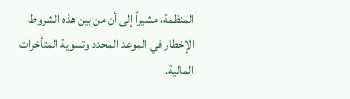المنظمة، مشيراً إلى أن من بين هذه الشروط الإخطار في الموعد المحدد وتسوية المتأخرات المالية.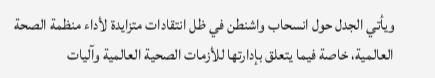ويأتي الجدل حول انسحاب واشنطن في ظل انتقادات متزايدة لأداء منظمة الصحة العالمية، خاصة فيما يتعلق بإدارتها للأزمات الصحية العالمية وآليات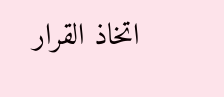اتخاذ القرار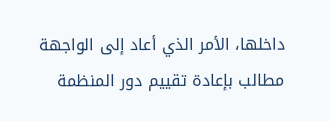داخلها، الأمر الذي أعاد إلى الواجهة مطالب بإعادة تقييم دور المنظمة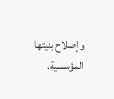وإصلاح بنيتها المؤسسية.